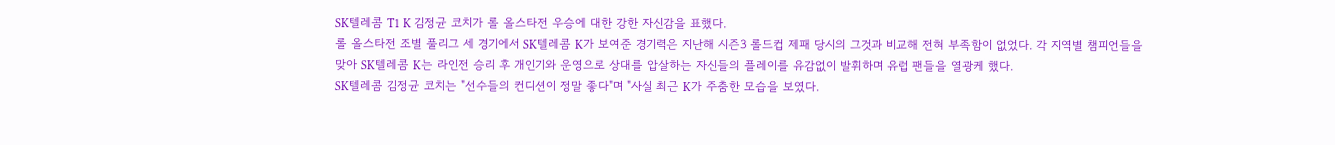SK텔레콤 T1 K 김정균 코치가 롤 올스타전 우승에 대한 강한 자신감을 표했다.
롤 올스타전 조별 풀리그 세 경기에서 SK텔레콤 K가 보여준 경기력은 지난해 시즌3 롤드컵 제패 당시의 그것과 비교해 전혀 부족함이 없었다. 각 지역별 챔피언들을 맞아 SK텔레콤 K는 라인전 승리 후 개인기와 운영으로 상대를 압살하는 자신들의 플레이를 유감없이 발휘하며 유럽 팬들을 열광케 했다.
SK텔레콤 김정균 코치는 "선수들의 컨디션이 정말 좋다"며 "사실 최근 K가 주춤한 모습을 보였다.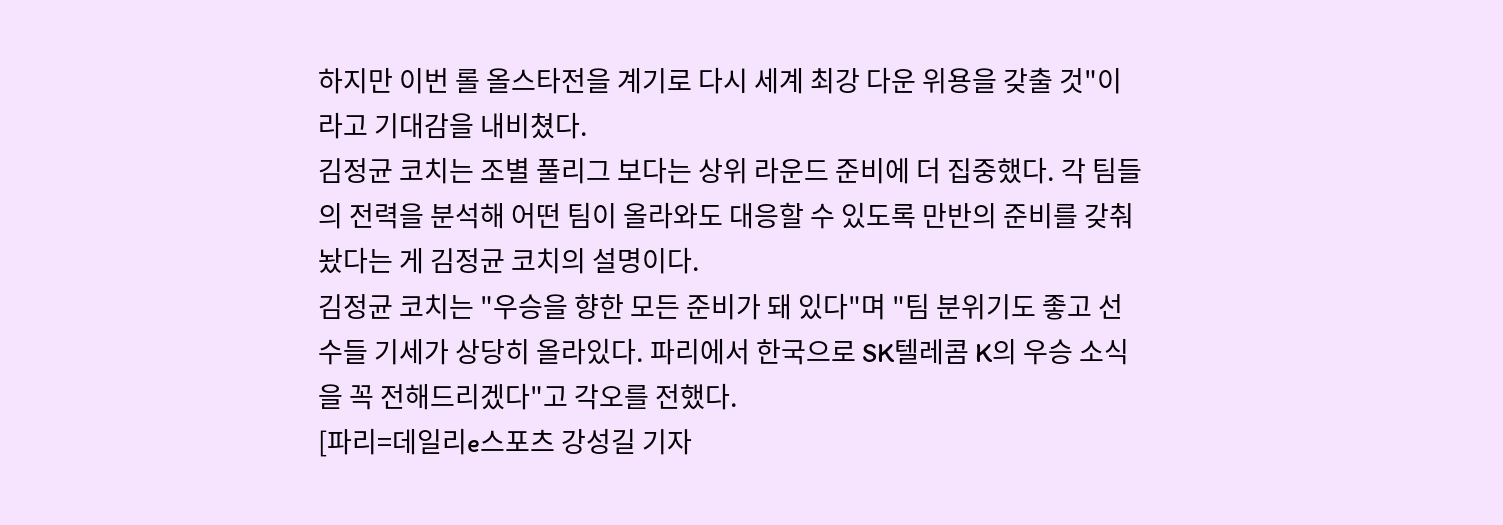하지만 이번 롤 올스타전을 계기로 다시 세계 최강 다운 위용을 갖출 것"이라고 기대감을 내비쳤다.
김정균 코치는 조별 풀리그 보다는 상위 라운드 준비에 더 집중했다. 각 팀들의 전력을 분석해 어떤 팀이 올라와도 대응할 수 있도록 만반의 준비를 갖춰놨다는 게 김정균 코치의 설명이다.
김정균 코치는 "우승을 향한 모든 준비가 돼 있다"며 "팀 분위기도 좋고 선수들 기세가 상당히 올라있다. 파리에서 한국으로 SK텔레콤 K의 우승 소식을 꼭 전해드리겠다"고 각오를 전했다.
[파리=데일리e스포츠 강성길 기자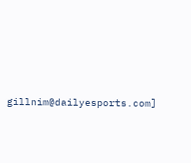gillnim@dailyesports.com]